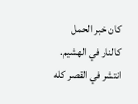كان خبر الحمل كالنار في الهشيم. انتشر في القصر كله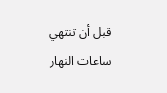قبل أن تنتهي ساعات النهار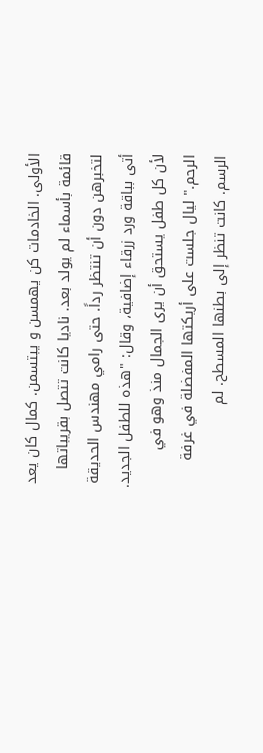الأولى. الخادمات كن يهمسن و يبتسمن. كمال كان يعد قائمة بأسماء لم يولد بعد. ناديا كانت تتصل بقريباتها لتخبرهن دون أن تنتظر رداً. حتى رامي مهندس الحديقة أتى بباقة ورد زرقاء إضافية، وقال: "هذه للطفل الجديد. لأن كل طفل يستحق أن يرى الجمال منذ وهو في الرحم." ليال جلست على أريكتها المفضلة في غرفة الرسم. كانت تنظر إلى بطنها المسطح. لم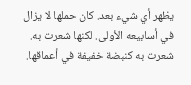يظهر أي شيء بعد. كان حملها لا يزال في أسابيعه الأولى. لكنها شعرت به. شعرت به كنبضة خفيفة في أعماقها.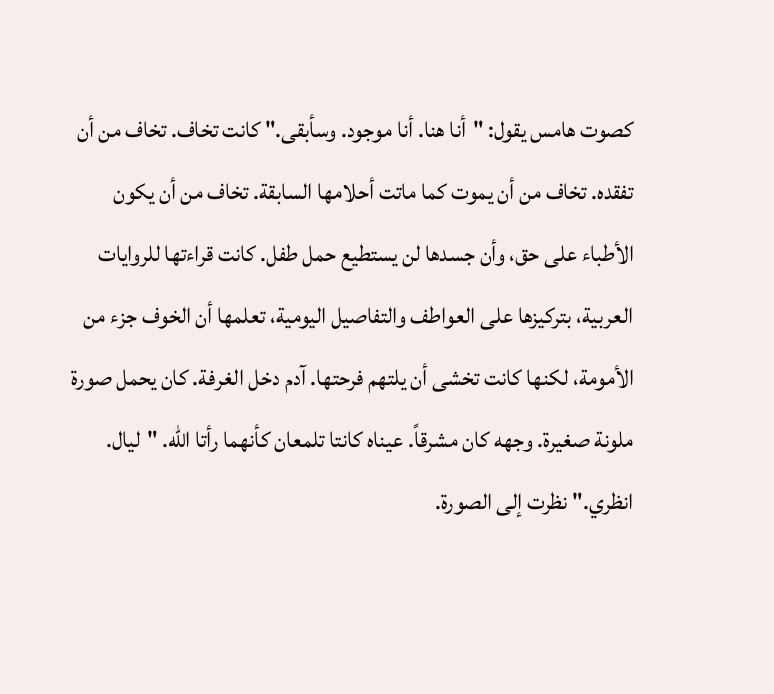كصوت هامس يقول: "أنا هنا. أنا موجود. وسأبقى." كانت تخاف. تخاف من أن تفقده. تخاف من أن يموت كما ماتت أحلامها السابقة. تخاف من أن يكون الأطباء على حق، وأن جسدها لن يستطيع حمل طفل. كانت قراءتها للروايات العربية، بتركيزها على العواطف والتفاصيل اليومية، تعلمها أن الخوف جزء من الأمومة، لكنها كانت تخشى أن يلتهم فرحتها. آدم دخل الغرفة. كان يحمل صورة ملونة صغيرة. وجهه كان مشرقاً. عيناه كانتا تلمعان كأنهما رأتا الله. "ليال. انظري." نظرت إلى الصورة.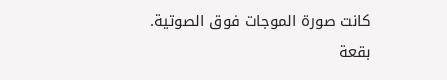كانت صورة الموجات فوق الصوتية. بقعة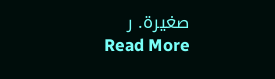صغيرة. ر
Read More